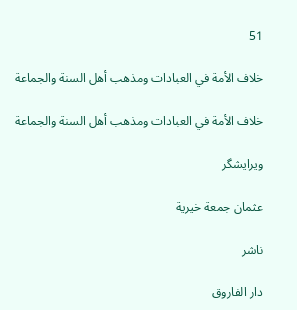51

خلاف الأمة في العبادات ومذهب أهل السنة والجماعة

خلاف الأمة في العبادات ومذهب أهل السنة والجماعة

ویرایشگر

عثمان جمعة خيرية

ناشر

دار الفاروق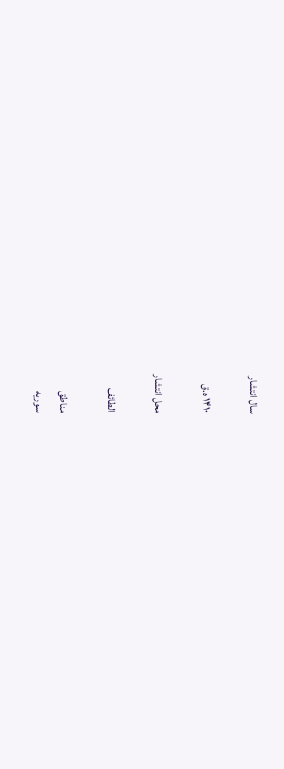سال انتشار

۱۴۱۰ ه.ق

محل انتشار

الطائف

مناطق
سوریه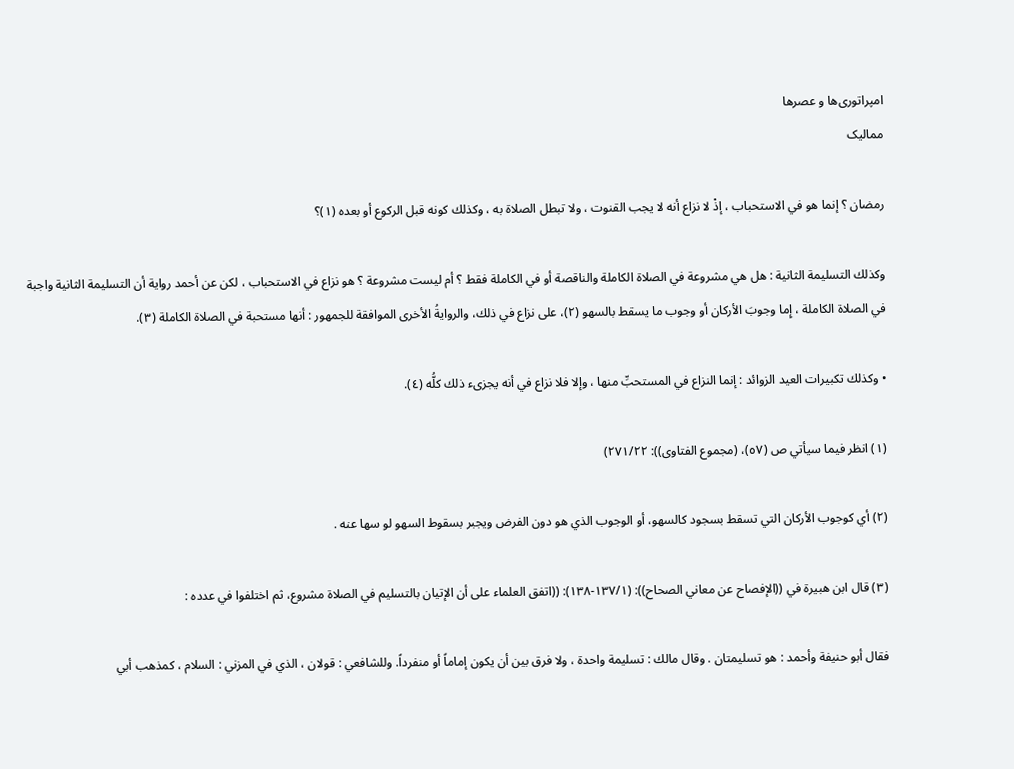امپراتوری‌ها و عصرها
ممالیک

رمضان ؟ إنما هو في الاستحباب ، إذْ لا نزاع أنه لا يجب القنوت ، ولا تبطل الصلاة به ، وكذلك كونه قبل الركوع أو بعده (١)؟

وكذلك التسليمة الثانية : هل هي مشروعة في الصلاة الكاملة والناقصة أو في الكاملة فقط ؟ أم ليست مشروعة ؟ هو نزاع في الاستحباب ، لكن عن أحمد رواية أن التسليمة الثانية واجبة في الصلاة الكاملة ، إِما وجوبَ الأركان أو وجوب ما يسقط بالسهو (٢)، على نزاع في ذلك، والروايةُ الأخرى الموافقة للجمهور : أنها مستحبة في الصلاة الكاملة (٣).

• وكذلك تكبيرات العيد الزوائد : إنما النزاع في المستحبِّ منها ، وإلا فلا نزاع في أنه يجزىء ذلك كلُّه (٤).

(١) انظر فيما سيأتي ص (٥٧)، (مجموع الفتاوى)): ٢٧١/٢٢)

(٢) أي كوجوب الأركان التي تسقط بسجود كالسهو، أو الوجوب الذي هو دون الفرض ويجبر بسقوط السهو لو سها عنه .

(٣) قال ابن هبيرة في ((الإفصاح عن معاني الصحاح)): (١٣٧/١-١٣٨): ((اتفق العلماء على أن الإتيان بالتسليم في الصلاة مشروع، ثم اختلفوا في عدده :

فقال أبو حنيفة وأحمد : هو تسليمتان . وقال مالك : تسليمة واحدة ، ولا فرق بين أن يكون إماماً أو منفرداً. وللشافعي : قولان ، الذي في المزني : السلام ، كمذهب أبي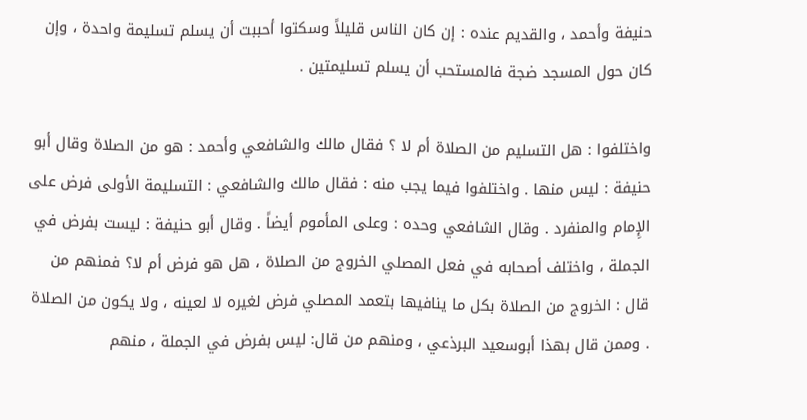حنيفة وأحمد ، والقديم عنده : إن كان الناس قليلاً وسكتوا أحببت أن يسلم تسليمة واحدة ، وإن كان حول المسجد ضجة فالمستحب أن يسلم تسليمتين .

واختلفوا : هل التسليم من الصلاة أم لا ؟ فقال مالك والشافعي وأحمد : هو من الصلاة وقال أبو حنيفة : ليس منها . واختلفوا فيما يجب منه : فقال مالك والشافعي : التسليمة الأولى فرض على الإِمام والمنفرد . وقال الشافعي وحده : وعلى المأموم أيضاً . وقال أبو حنيفة : ليست بفرض في الجملة ، واختلف أصحابه في فعل المصلي الخروج من الصلاة ، هل هو فرض أم لا؟ فمنهم من قال : الخروج من الصلاة بكل ما ينافيها بتعمد المصلي فرض لغيره لا لعينه ، ولا يكون من الصلاة . وممن قال بهذا أبوسعيد البرذعي ، ومنهم من قال: ليس بفرض في الجملة ، منهم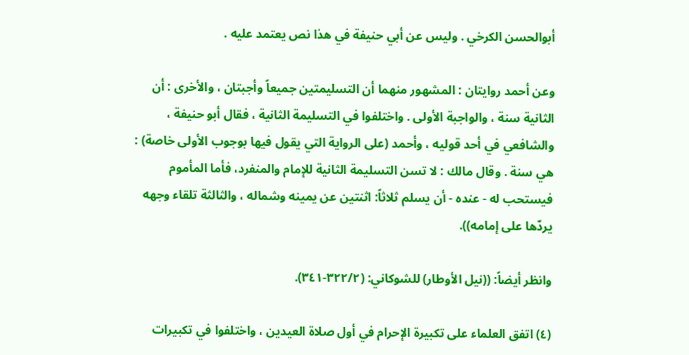أبوالحسن الكرخي . وليس عن أبي حنيفة في هذا نص يعتمد عليه .

وعن أحمد روايتان : المشهور منهما أن التسليمتين جميعاً وأجبتان ، والأخرى : أن الثانية سنة ، والواجبة الأولى . واختلفوا في التسليمة الثانية ، فقال أبو حنيفة ، والشافعي في أحد قوليه ، وأحمد (على الرواية التي يقول فيها بوجوب الأولى خاصة) : هي سنة . وقال مالك : لا تسن التسليمة الثانية للإمام والمنفرد، فأما المأموم فيستحب له - عنده - أن يسلم ثلاثاً: اثنتين عن يمينه وشماله ، والثالثة تلقاء وجهه يردّها على إمامه)).

وانظر أيضاً: ((نيل الأوطار) للشوكاني: (٣٢٢/٢-٣٤١).

(٤) اتفق العلماء على تكبيرة الإحرام في أول صلاة العيدين ، واختلفوا في تكبيرات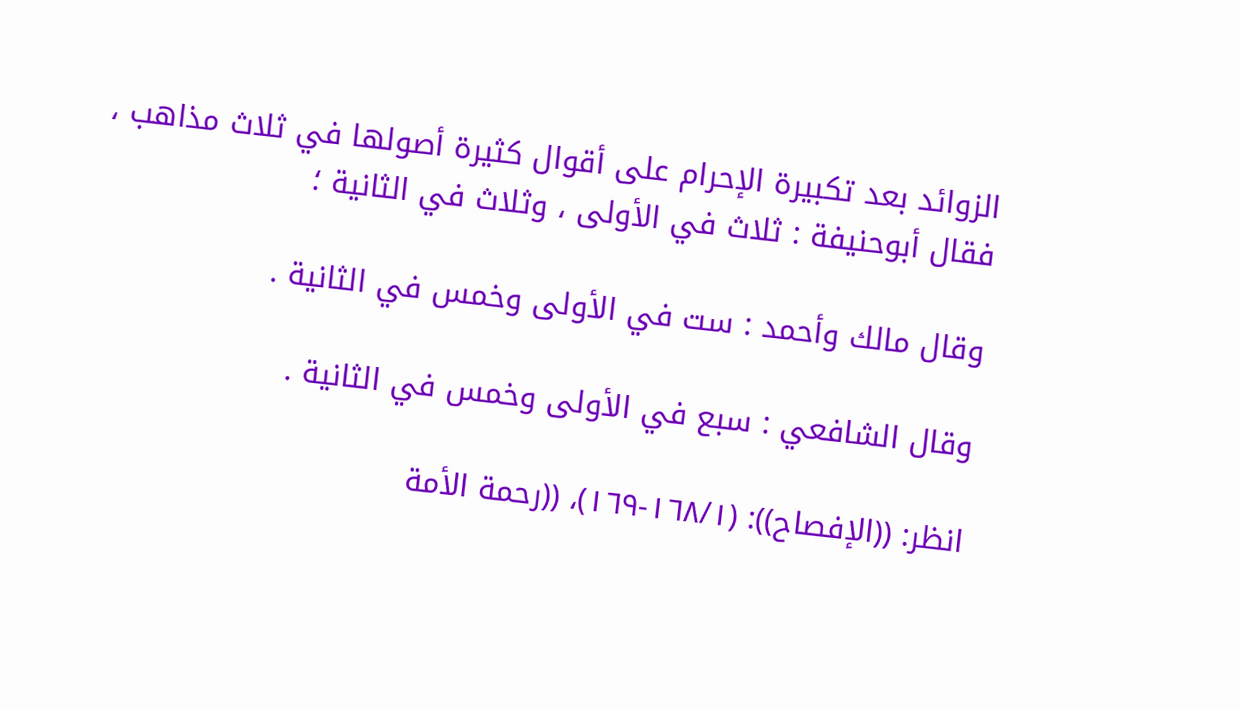الزوائد بعد تكبيرة الإحرام على أقوال كثيرة أصولها في ثلاث مذاهب ، فقال أبوحنيفة : ثلاث في الأولى ، وثلاث في الثانية ؛

وقال مالك وأحمد : ست في الأولى وخمس في الثانية .

وقال الشافعي : سبع في الأولى وخمس في الثانية .

انظر: ((الإفصاح)): (١٦٨/١-١٦٩)، ((رحمة الأمة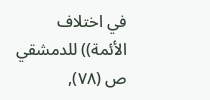في اختلاف الأئمة)) للدمشقي ص (٧٨),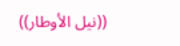((نيل الأوطار))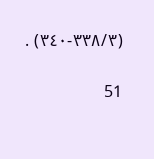(٣٣٨/٣-٣٤٠) .

51